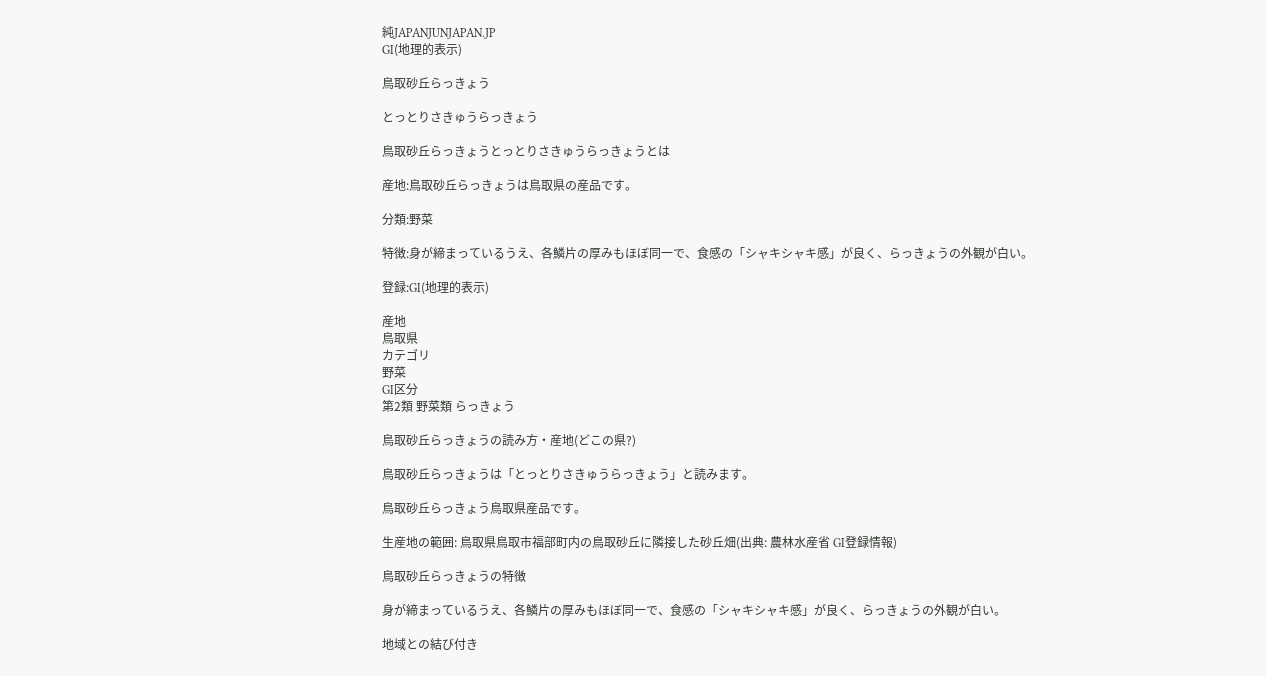純JAPANJUNJAPAN.JP
GI(地理的表示)

鳥取砂丘らっきょう

とっとりさきゅうらっきょう

鳥取砂丘らっきょうとっとりさきゅうらっきょうとは

産地:鳥取砂丘らっきょうは鳥取県の産品です。

分類:野菜

特徴:身が締まっているうえ、各鱗片の厚みもほぼ同一で、食感の「シャキシャキ感」が良く、らっきょうの外観が白い。

登録:GI(地理的表示)

産地
鳥取県
カテゴリ
野菜
GI区分
第2類 野菜類 らっきょう

鳥取砂丘らっきょうの読み方・産地(どこの県?)

鳥取砂丘らっきょうは「とっとりさきゅうらっきょう」と読みます。

鳥取砂丘らっきょう鳥取県産品です。

生産地の範囲: 鳥取県鳥取市福部町内の鳥取砂丘に隣接した砂丘畑(出典: 農林水産省 GI登録情報)

鳥取砂丘らっきょうの特徴

身が締まっているうえ、各鱗片の厚みもほぼ同一で、食感の「シャキシャキ感」が良く、らっきょうの外観が白い。

地域との結び付き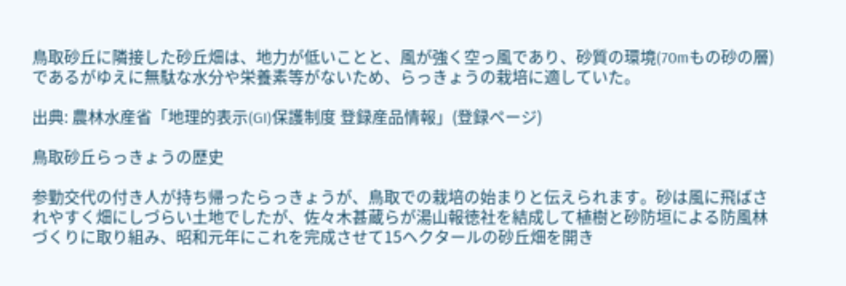鳥取砂丘に隣接した砂丘畑は、地力が低いことと、風が強く空っ風であり、砂質の環境(70mもの砂の層)であるがゆえに無駄な水分や栄養素等がないため、らっきょうの栽培に適していた。

出典: 農林水産省「地理的表示(GI)保護制度 登録産品情報」(登録ページ)

鳥取砂丘らっきょうの歴史

参勤交代の付き人が持ち帰ったらっきょうが、鳥取での栽培の始まりと伝えられます。砂は風に飛ばされやすく畑にしづらい土地でしたが、佐々木甚蔵らが湯山報徳社を結成して植樹と砂防垣による防風林づくりに取り組み、昭和元年にこれを完成させて15ヘクタールの砂丘畑を開き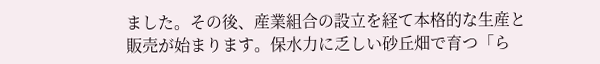ました。その後、産業組合の設立を経て本格的な生産と販売が始まります。保水力に乏しい砂丘畑で育つ「ら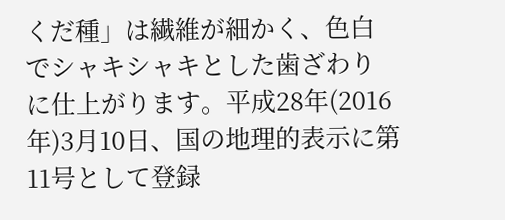くだ種」は繊維が細かく、色白でシャキシャキとした歯ざわりに仕上がります。平成28年(2016年)3月10日、国の地理的表示に第11号として登録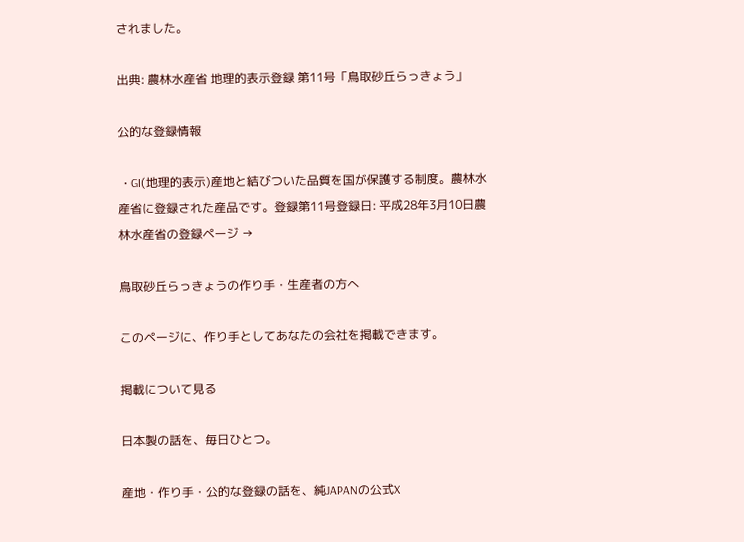されました。

出典: 農林水産省 地理的表示登録 第11号「鳥取砂丘らっきょう」

公的な登録情報

  • GI(地理的表示)産地と結びついた品質を国が保護する制度。農林水産省に登録された産品です。登録第11号登録日: 平成28年3月10日農林水産省の登録ページ →

鳥取砂丘らっきょうの作り手・生産者の方へ

このページに、作り手としてあなたの会社を掲載できます。

掲載について見る

日本製の話を、毎日ひとつ。

産地・作り手・公的な登録の話を、純JAPANの公式X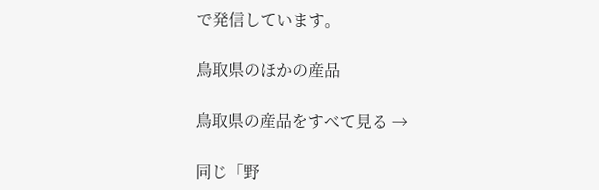で発信しています。

鳥取県のほかの産品

鳥取県の産品をすべて見る →

同じ「野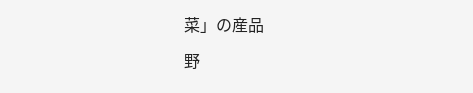菜」の産品

野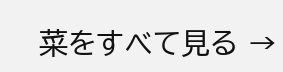菜をすべて見る →